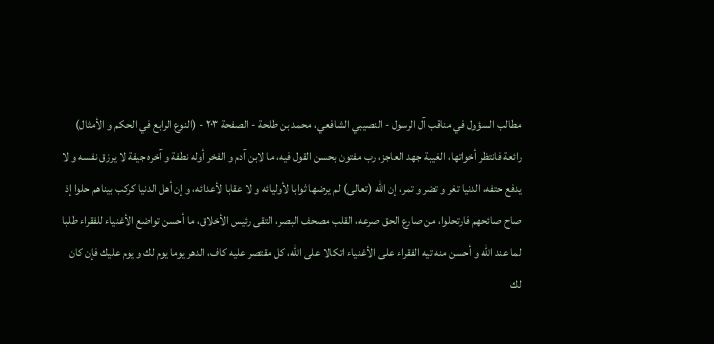مطالب السؤول في مناقب آل الرسول - النصيبي الشافعي، محمد بن طلحة - الصفحة ٢٠٣ - (النوع الرابع في الحكم و الأمثال)
رائعة فانتظر أخواتها، الغيبة جهد العاجز، رب مفتون بحسن القول فيه، ما لابن آدم و الفخر أوله نطفة و آخره جيفة لا يرزق نفسه و لا يدفع حتفه، الدنيا تغر و تضر و تمر، إن اللّه (تعالى) لم يرضها ثوابا لأوليائه و لا عقابا لأعدائه، و إن أهل الدنيا كركب بيناهم حلوا إذ صاح صائحهم فارتحلوا، من صارع الحق صرعه، القلب مصحف البصر، التقى رئيس الأخلاق، ما أحسن تواضع الأغنياء للفقراء طلبا لما عند اللّه و أحسن منه تيه الفقراء على الأغنياء اتكالا على اللّه، كل مقتصر عليه كاف، الدهر يوما يوم لك و يوم عليك فإن كان لك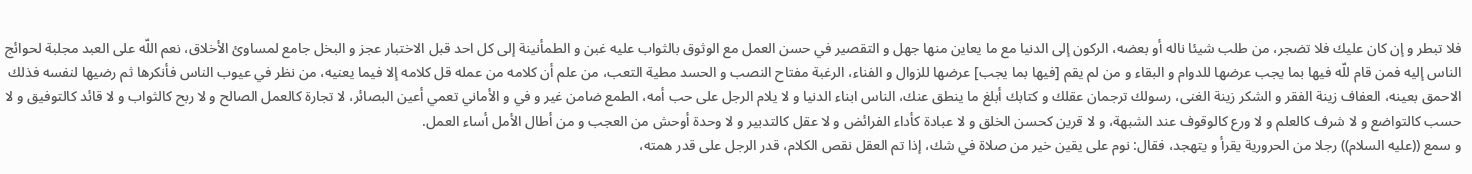فلا تبطر و إن كان عليك فلا تضجر، من طلب شيئا ناله أو بعضه، الركون إلى الدنيا مع ما يعاين منها جهل و التقصير في حسن العمل مع الوثوق بالثواب عليه غبن و الطمأنينة إلى كل احد قبل الاختبار عجز و البخل جامع لمساوئ الأخلاق، نعم اللّه على العبد مجلبة لحوائج الناس إليه فمن قام للّه فيها بما يجب عرضها للدوام و البقاء و من لم يقم [فيها بما يجب] عرضها للزوال و الفناء، الرغبة مفتاح النصب و الحسد مطية التعب، من علم أن كلامه من عمله قل كلامه إلا فيما يعنيه، من نظر في عيوب الناس فأنكرها ثم رضيها لنفسه فذلك الاحمق بعينه، العفاف زينة الفقر و الشكر زينة الغنى، رسولك ترجمان عقلك و كتابك أبلغ ما ينطق عنك، الناس ابناء الدنيا و لا يلام الرجل على حب أمه، الطمع ضامن غير و في و الأماني تعمي أعين البصائر، لا تجارة كالعمل الصالح و لا ربح كالثواب و لا قائد كالتوفيق و لا حسب كالتواضع و لا شرف كالعلم و لا ورع كالوقوف عند الشبهة، و لا قرين كحسن الخلق و لا عبادة كأداء الفرائض و لا عقل كالتدبير و لا وحدة أوحش من العجب و من أطال الأمل أساء العمل.
و سمع ((عليه السلام)) رجلا من الحرورية يقرأ و يتهجد، فقال: نوم على يقين خير من صلاة في شك، إذا تم العقل نقص الكلام، قدر الرجل على قدر همته،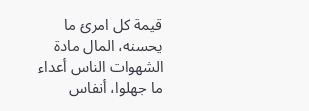قيمة كل امرئ ما يحسنه، المال مادة الشهوات الناس أعداء ما جهلوا، أنفاس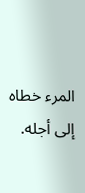المرء خطاه إلى أجله.